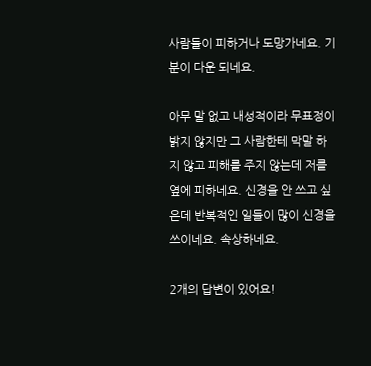사람들이 피하거나 도망가네요. 기분이 다운 되네요.

아무 말 없고 내성적이라 무표정이 밝지 않지만 그 사람한테 막말 하지 않고 피해를 주지 않는데 저를 옆에 피하네요. 신경을 안 쓰고 싶은데 반복적인 일들이 많이 신경을 쓰이네요. 속상하네요.

2개의 답변이 있어요!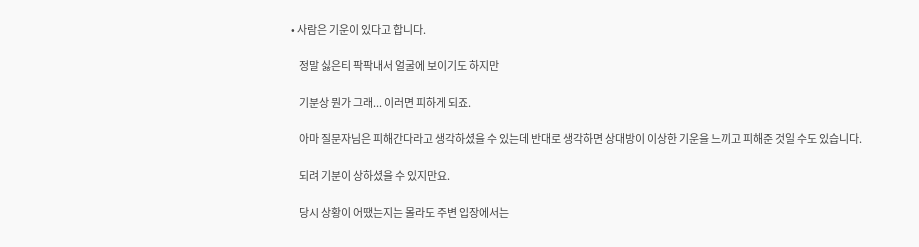• 사람은 기운이 있다고 합니다.

    정말 싫은티 팍팍내서 얼굴에 보이기도 하지만

    기분상 뭔가 그래... 이러면 피하게 되죠.

    아마 질문자님은 피해간다라고 생각하셨을 수 있는데 반대로 생각하면 상대방이 이상한 기운을 느끼고 피해준 것일 수도 있습니다.

    되려 기분이 상하셨을 수 있지만요.

    당시 상황이 어땠는지는 몰라도 주변 입장에서는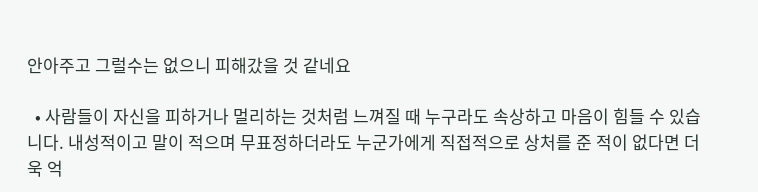안아주고 그럴수는 없으니 피해갔을 것 같네요

  • 사람들이 자신을 피하거나 멀리하는 것처럼 느껴질 때 누구라도 속상하고 마음이 힘들 수 있습니다. 내성적이고 말이 적으며 무표정하더라도 누군가에게 직접적으로 상처를 준 적이 없다면 더욱 억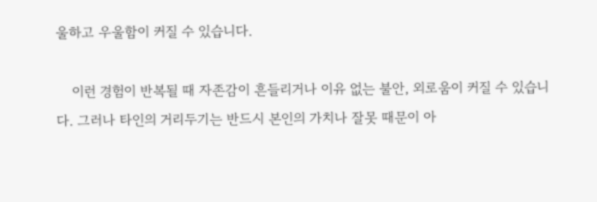울하고 우울함이 커질 수 있습니다.

    이런 경험이 반복될 때 자존감이 흔들리거나 이유 없는 불안, 외로움이 커질 수 있습니다. 그러나 타인의 거리두기는 반드시 본인의 가치나 잘못 때문이 아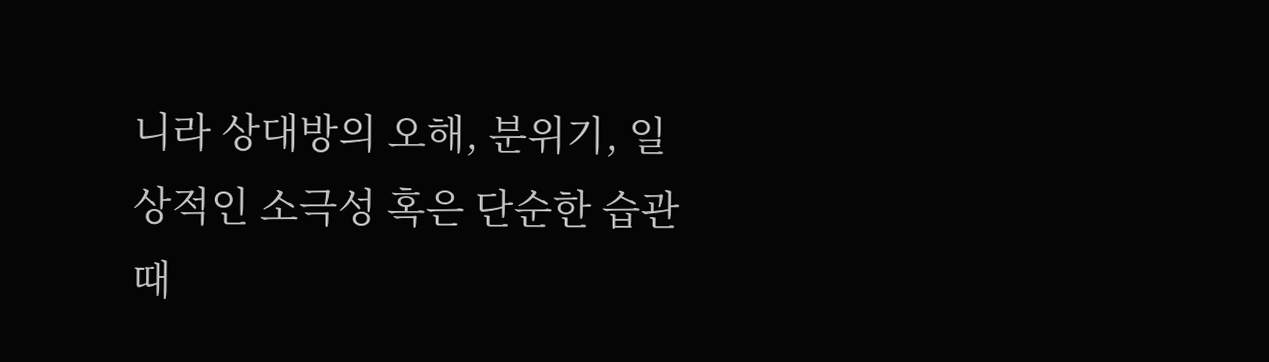니라 상대방의 오해, 분위기, 일상적인 소극성 혹은 단순한 습관 때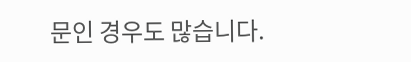문인 경우도 많습니다.